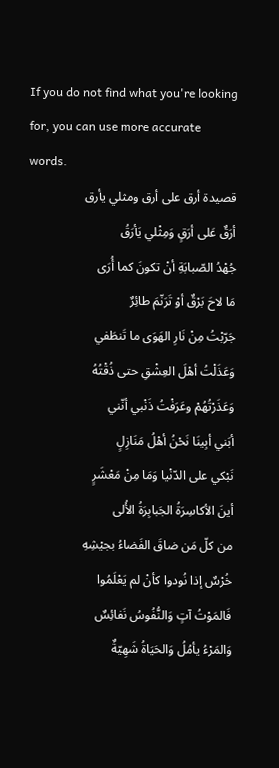If you do not find what you're looking for, you can use more accurate words.
قصيدة أرق على أرق ومثلي يأرق
أرَقٌ عَلى أرَقٍ وَمِثْلي يَأرَقُ
جُهْدُ الصّبابَةِ أنْ تكونَ كما أُرَى
مَا لاحَ بَرْقٌ أوْ تَرَنّمَ طائِرٌ
جَرّبْتُ مِنْ نَارِ الهَوَى ما تَنطَفي
وَعَذَلْتُ أهْلَ العِشْقِ حتى ذُقْتُهُ
وَعَذَرْتُهُمْ وعَرَفْتُ ذَنْبي أنّني
أبَني أبِينَا نَحْنُ أهْلُ مَنَازِلٍ
نَبْكي على الدّنْيا وَمَا مِنْ مَعْشَرٍ
أينَ الأكاسِرَةُ الجَبابِرَةُ الأُلى
من كلّ مَن ضاقَ الفَضاءُ بجيْشِهِ
خُرْسٌ إذا نُودوا كأنْ لم يَعْلَمُوا
فَالمَوْتُ آتٍ وَالنُّفُوسُ نَفائِسٌ
وَالمَرْءُ يأمُلُ وَالحَيَاةُ شَهِيّةٌ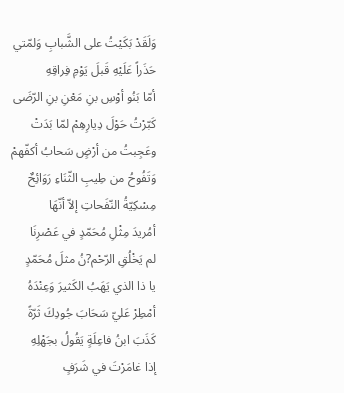وَلَقَدْ بَكَيْتُ على الشَّبابِ وَلمّتي
حَذَراً عَلَيْهِ قَبلَ يَوْمِ فِراقِهِ
أمّا بَنُو أوْسِ بنِ مَعْنِ بنِ الرّضَى
كَبّرْتُ حَوْلَ دِيارِهِمْ لمّا بَدَتْ
وعَجِبتُ من أرْضٍ سَحابُ أكفّهمْ
وَتَفُوحُ من طِيبِ الثّنَاءِ رَوَائِحٌ
مِسْكِيّةُ النّفَحاتِ إلاّ أنّهَا
أمُريدَ مِثْلِ مُحَمّدٍ في عَصْرِنَا
لم يَخْلُقِ الرّحْم?نُ مثلَ مُحَمّدٍ
يا ذا الذي يَهَبُ الكَثيرَ وَعِنْدَهُ
أمْطِرْ عَليّ سَحَابَ جُودِكَ ثَرّةً
كَذَبَ ابنُ فاعِلَةٍ يَقُولُ بجَهْلِهِ
إذا غامَرْتَ في شَرَفٍ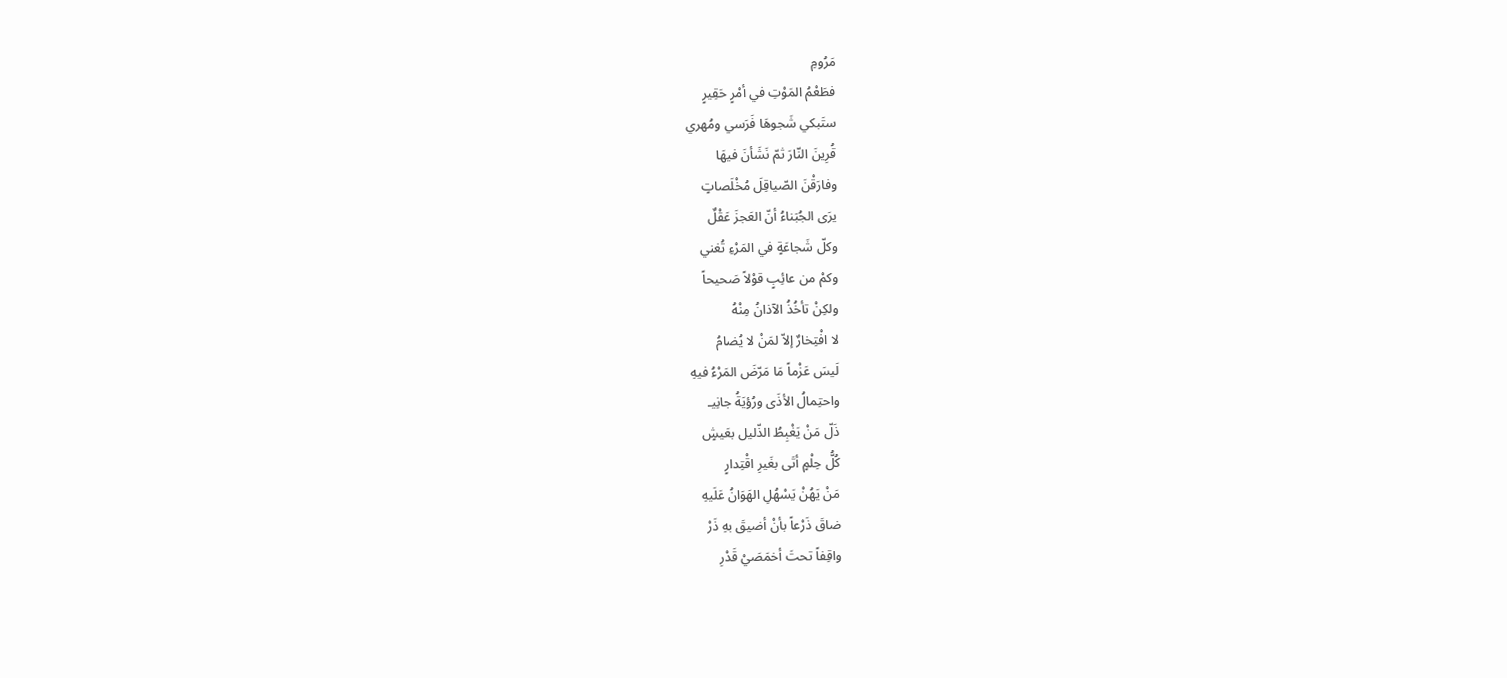مَرُومِ
فطَعْمُ المَوْتِ في أمْرٍ حَقِيرٍ
ستَبكي شَجوهَا فَرَسي ومُهري
قُرِينَ النّارَ ثمّ نَشَأنَ فيهَا
وفارَقْنَ الصّياقِلَ مُخْلَصاتٍ
يرَى الجُبَناءُ أنّ العَجزَ عَقْلٌ
وكلّ شَجاعَةٍ في المَرْءِ تُغني
وكمْ من عائِبٍ قوْلاً صَحيحاً
ولكِنْ تأخُذُ الآذانُ مِنْهُ
لا افْتِخارٌ إلاّ لمَنْ لا يُضامُ
لَيسَ عَزْماً مَا مَرّضَ المَرْءُ فيهِ
واحتِمالُ الأذَى ورُؤيَةُ جانِيـ
ذَلّ مَنْ يَغْبِطُ الذّليل بعَيشٍ
كُلُّ حِلْمٍ أتَى بغَيرِ اقْتِدارٍ
مَنْ يَهُنْ يَسْهُلِ الهَوَانُ عَلَيهِ
ضاقَ ذَرْعاً بأنْ أضيقَ بهِ ذَرْ
واقِفاً تحتَ أخمَصَيْ قَدْرِ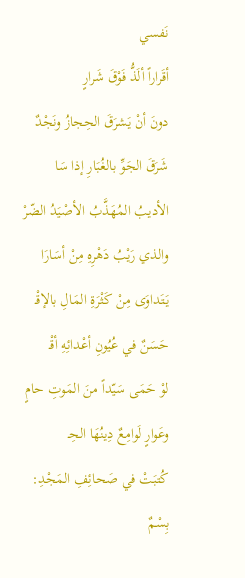نَفسي
أقَراراً ألَذُّ فَوْقَ شَرارٍ
دونَ أنْ يَشرَقَ الحِجازُ ونَجْدٌ
شَرَقَ الجَوِّ بالغُبَارِ إذا سَا
الأديبُ المُهَذَّبُ الأصْيَدُ الضّرْ
والذي رَيْبُ دَهْرِهِ مِنْ أسَارَا
يَتَداوَى مِنْ كَثْرَةِ المَالِ بالإقْـ
حَسَنٌ في عُيُونِ أعْدائِهِ أقْـ
لوْ حَمَى سَيّداً منَ المَوتِ حامٍ
وعَوارٍ لَوامِعٌ دِينُهَا الحِـ
كُتبَتْ في صَحائِفِ المَجْدِ: بِسْمٌ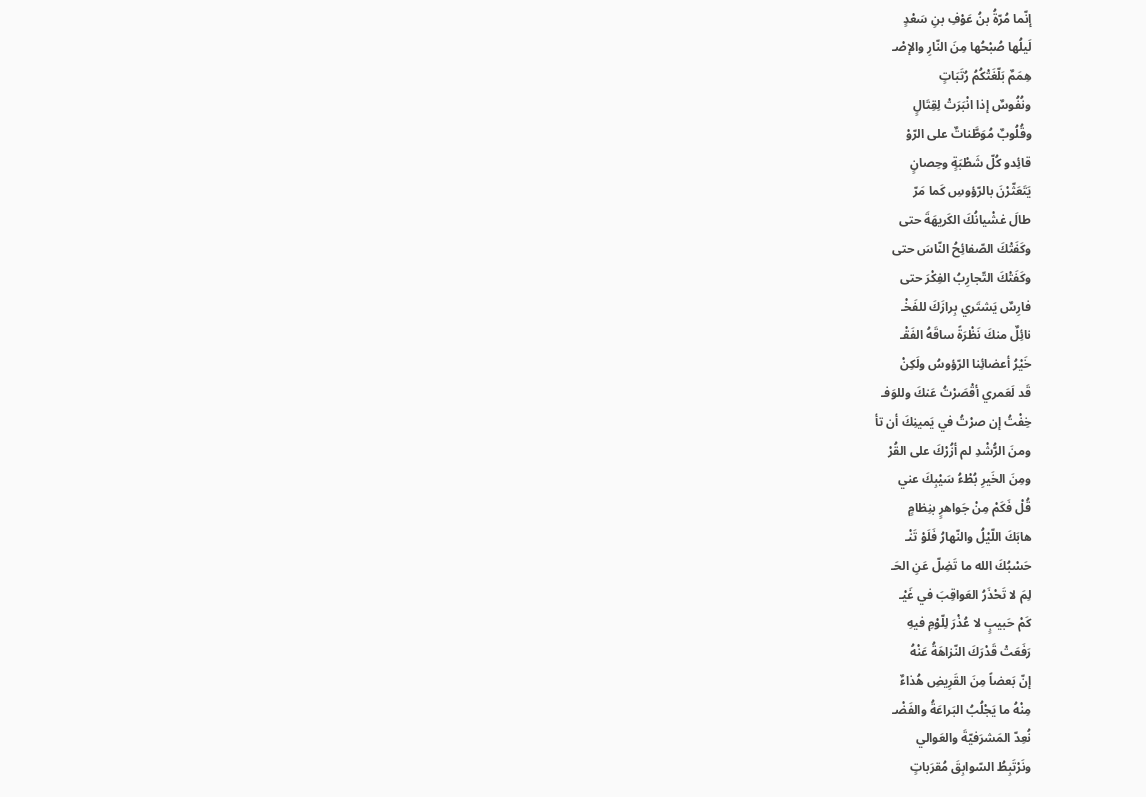إنّما مُرّةُ بنُ عَوْفِ بنِ سَعْدٍ
لَيلُها صُبْحُها مِنَ النّارِ والإصْـ
هِمَمٌ بَلّغَتْكُمُ رُتَبَاتٍ
ونُفُوسٌ إذا انْبَرَتْ لِقِتَالٍ
وقُلُوبٌ مُوَطَّناتٌ على الرّوْ
قائِدو كُلّ شَطْبَةٍ وحِصانٍ
يَتَعَثّرْنَ بالرّؤوسِ كَما مَرّ
طالَ غشْيانُكَ الكَريهَةَ حتى
وكَفَتْكَ الصّفائِحُ النّاسَ حتى
وكَفَتْكَ التّجارِبُ الفِكْرَ حتى
فارِسٌ يَشتَري بِرازَكَ للفَخْـ
نائِلٌ منكَ نَظْرَةً ساقَهُ الفَقْـ
خَيْرُ أعضائِنا الرّؤوسُ ولَكِنْ
قَد لَعَمري أقْصَرْتُ عَنكَ وللوَفـ
خِفْتُ إن صرْتُ في يَمينِكَ أن تأ
ومنَ الرُّشْدِ لم أزُرْكَ على القُرْ
ومِنَ الخَيرِ بُطْءُ سَيْبِكَ عني
قُلْ فَكَمْ مِنْ جَواهرٍ بنِظامٍ
هابَكَ اللّيْلُ والنّهارُ فَلَوْ تَنْـ
حَسْبُكَ الله ما تَضِلّ عَنِ الحَـ
لِمَ لا تَحْذَرُ العَواقِبَ في غَيْـ
كَمْ حَبيبٍ لا عُذْرَ لِلّوْمِ فيهِ
رَفَعَتْ قَدْرَكَ النّزاهَةُ عَنْهُ
إنّ بَعضاً مِنَ القَرِيضِ هُذاءٌ
مِنْهُ ما يَجْلُبُ البَراعَةُ والفَضْـ
نُعِدّ المَشرَفيّةَ والعَوالي
ونَرْتَبِطُ السّوابِقَ مُقرَباتٍ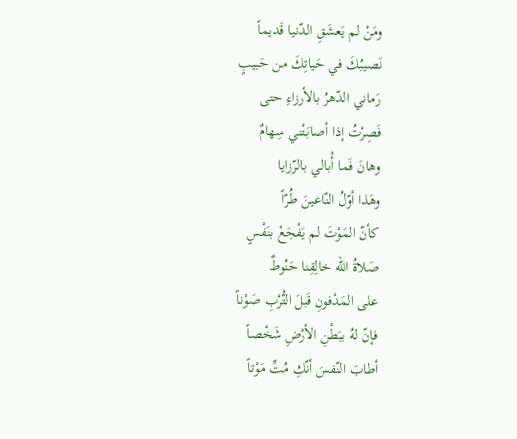ومَنْ لم يَعشَقِ الدّنيا قَديماً
نَصيبُكَ في حَياتِكَ من حَبيبٍ
رَماني الدّهرُ بالأرزاءِ حتى
فَصِرْتُ إذا أصابَتْني سِهامٌ
وهانَ فَما أُبالي بالرّزايا
وهَذا أوّلُ النّاعينَ طُرّاً
كأنّ المَوْتَ لم يَفْجَعْ بنَفْسٍ
صَلاةُ الله خالِقِنا حَنُوطٌ
على المَدْفونِ قَبلَ التُّرْبِ صَوْناً
فإنّ لهُ ببَطْنِ الأرْضِ شَخْصاً
أطابَ النّفسَ أنّكِ مُتِّ مَوْتاً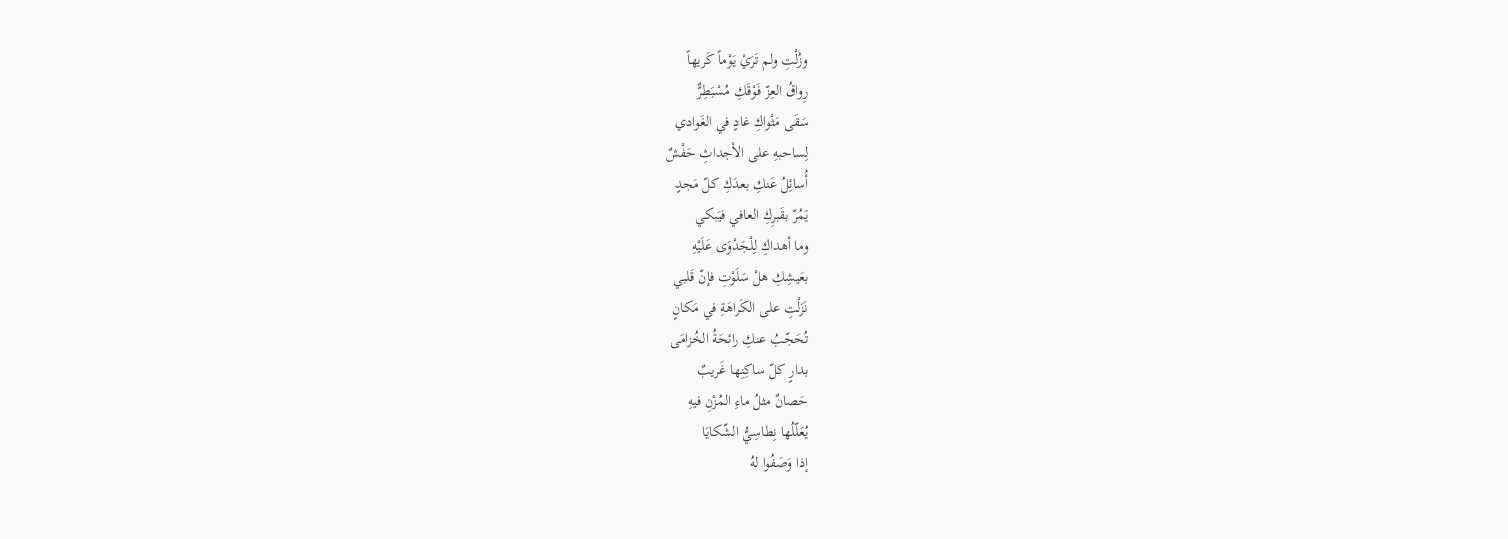وزُلْتِ ولم تَرَيْ يَوْماً كَريهاً
رِواقُ العِزّ فَوْقَكِ مُسْبَطِرٌّ
سَقَى مَثْواكِ غادٍ في الغَوادي
لِساحبهِ على الأجداثِ حَفْشٌ
أُسائِلُ عَنكِ بعدَكِ كلّ مَجدٍ
يَمُرّ بقَبرِكِ العافي فيَبكي
وما أهداكِ لِلْجَدْوَى عَلَيْهِ
بعَيشِكِ هلْ سَلَوْتِ فإنّ قَلبي
نَزَلْتِ على الكَراهَةِ في مَكانٍ
تُحَجّبُ عنكِ رائحَةُ الخُزامَى
بدارٍ كلّ ساكِنِها غَريبٌ
حَصانٌ مثلُ ماءِ المُزْنِ فيهِ
يُعَلّلُها نِطاسِيُّ الشّكايَا
إذا وَصَفُوا لهُ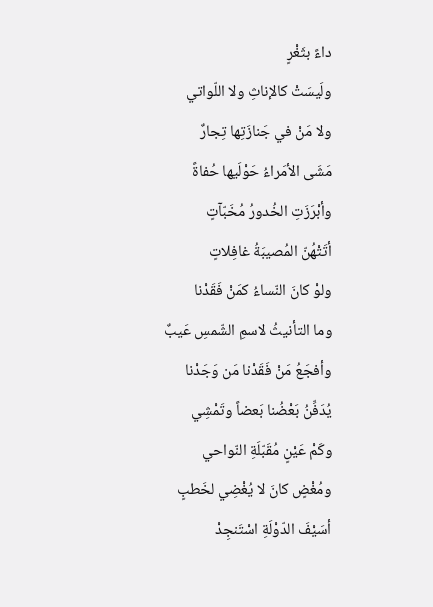داءً بثَغْرٍ
ولَيسَتْ كالإناثِ ولا اللّواتي
ولا مَنْ في جَنازَتِها تِجارٌ
مَشَى الأمَراءُ حَوْلَيها حُفاةً
وأبْرَزَتِ الخُدورُ مُخَبّآتٍ
أتَتْهُنّ المُصيبَةُ غافِلاتٍ
ولوْ كانَ النّساءُ كمَنْ فَقَدْنا
وما التأنيثُ لاسمِ الشّمسِ عَيبٌ
وأفجَعُ مَنْ فَقَدْنا مَن وَجَدْنا
يُدَفِّنُ بَعْضُنا بَعضاً وتَمْشِي
وكَمْ عَيْنٍ مُقَبّلَةِ النّواحي
ومُغْضٍ كانَ لا يُغْضِي لخَطبٍ
أسَيْفَ الدّوْلَةِ اسْتَنجِدْ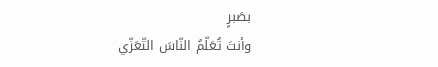بصَبرٍ
وأنتَ تُعَلّمُ النّاسَ التّعَزّي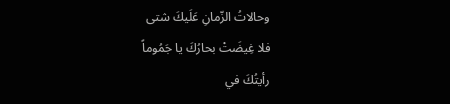وحالاتُ الزّمانِ عَلَيكَ شتى
فلا غِيضَتْ بحارُكَ يا جَمُوماً
رأيتُكَ في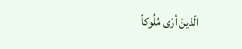الّذينَ أرَى مُلُوكاً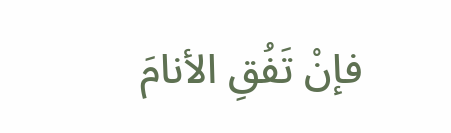فإنْ تَفُقِ الأنامَ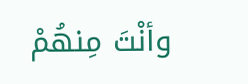وأنْتَ مِنهُمْ